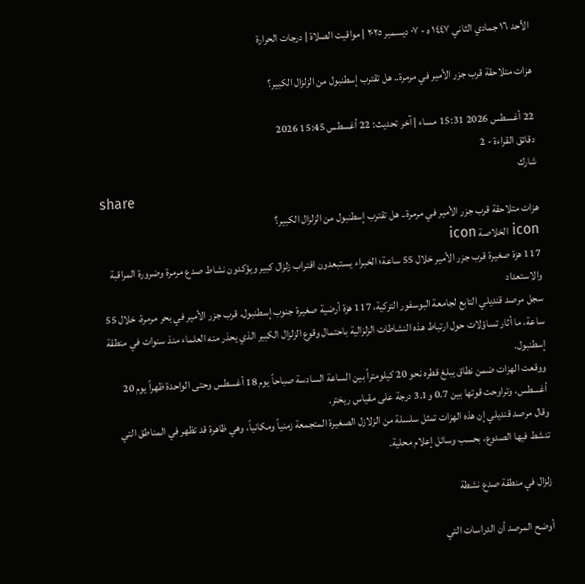الأحد ١٦ جمادي الثاني ١٤٤٧ ه - ٠٧ ديسمبر ٢٠٢٥ | مواقيت الصلاة | درجات الحرارة

هزات متلاحقة قرب جزر الأمير في مرمرة.. هل تقترب إسطنبول من الزلزال الكبير؟

22 أغسطس 2026 15:31 مساء | آخر تحديث: 22 أغسطس 15:45 2026
دقائق القراءة - 2
شارك
share
هزات متلاحقة قرب جزر الأمير في مرمرة.. هل تقترب إسطنبول من الزلزال الكبير؟
icon الخلاصة icon
117 هزة صغيرة قرب جزر الأمير خلال 55 ساعة؛ الخبراء يستبعدون اقتراب زلزال كبير ويؤكدون نشاط صدع مرمرة وضرورة المراقبة والاستعداد
سجل مرصد قنديلي التابع لجامعة البوسفور التركية، 117 هزة أرضية صغيرة جنوب إسطنبول، قرب جزر الأمير في بحر مرمرة، خلال 55 ساعة، ما أثار تساؤلات حول ارتباط هذه النشاطات الزلزالية باحتمال وقوع الزلزال الكبير الذي يحذر منه العلماء منذ سنوات في منطقة إسطنبول.
ووقعت الهزات ضمن نطاق يبلغ قطره نحو 20 كيلومتراً بين الساعة السادسة صباحاً يوم 18 أغسطس وحتى الواحدة ظهراً يوم 20 أغسطس، وتراوحت قوتها بين 0.7 و3.1 درجة على مقياس ريختر.
وقال مرصد قنديلي إن هذه الهزات تمثل سلسلة من الزلازل الصغيرة المتجمعة زمنياً ومكانياً، وهي ظاهرة قد تظهر في المناطق التي تنشط فيها الصدوع، بحسب وسائل إعلام محلية.

زلزال في منطقة صدع نشطة

أوضح المرصد أن الدراسات التي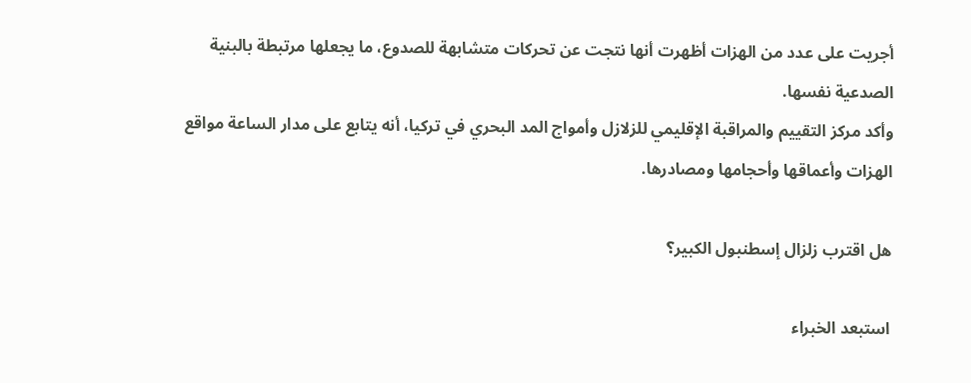أجريت على عدد من الهزات أظهرت أنها نتجت عن تحركات متشابهة للصدوع، ما يجعلها مرتبطة بالبنية الصدعية نفسها.
وأكد مركز التقييم والمراقبة الإقليمي للزلازل وأمواج المد البحري في تركيا، أنه يتابع على مدار الساعة مواقع الهزات وأعماقها وأحجامها ومصادرها.

هل اقترب زلزال إسطنبول الكبير؟

استبعد الخبراء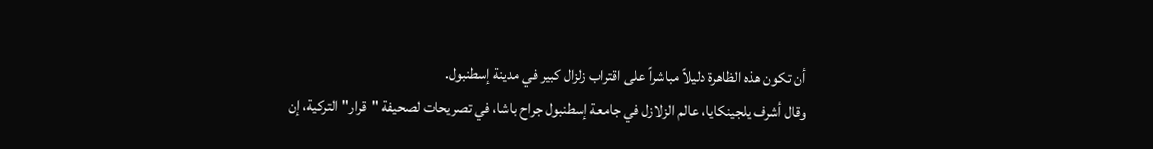أن تكون هذه الظاهرة دليلاً مباشراً على اقتراب زلزال كبير في مدينة إسطنبول.
وقال أشرف يلجينكايا، عالم الزلازل في جامعة إسطنبول جراح باشا، في تصريحات لصحيفة "قرار" التركية، إن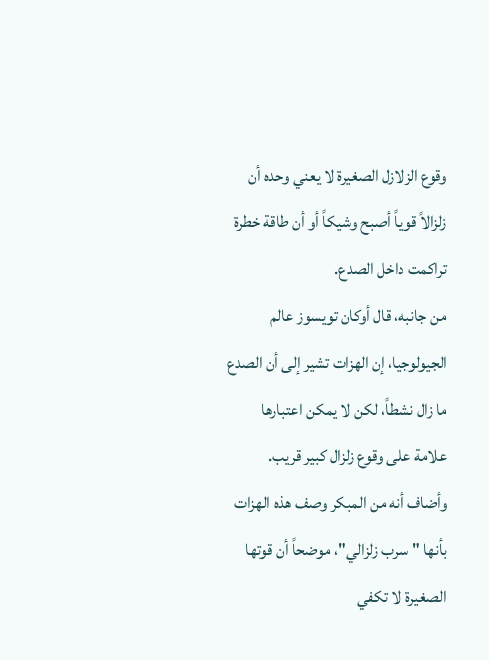وقوع الزلازل الصغيرة لا يعني وحده أن زلزالاً قوياً أصبح وشيكاً أو أن طاقة خطرة تراكمت داخل الصدع.
من جانبه، قال أوكان تويسوز عالم الجيولوجيا، إن الهزات تشير إلى أن الصدع ما زال نشطاً، لكن لا يمكن اعتبارها علامة على وقوع زلزال كبير قريب.
وأضاف أنه من المبكر وصف هذه الهزات بأنها "سرب زلزالي"، موضحاً أن قوتها الصغيرة لا تكفي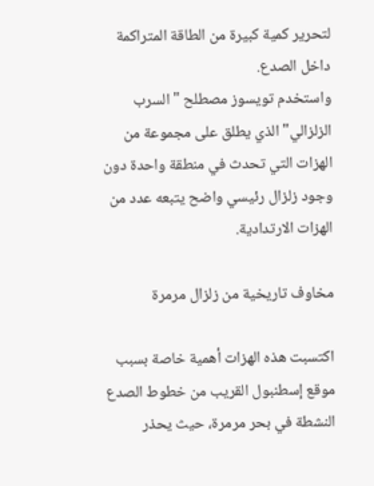لتحرير كمية كبيرة من الطاقة المتراكمة داخل الصدع.
واستخدم تويسوز مصطلح "السرب الزلزالي" الذي يطلق على مجموعة من الهزات التي تحدث في منطقة واحدة دون وجود زلزال رئيسي واضح يتبعه عدد من الهزات الارتدادية.

مخاوف تاريخية من زلزال مرمرة

اكتسبت هذه الهزات أهمية خاصة بسبب موقع إسطنبول القريب من خطوط الصدع النشطة في بحر مرمرة، حيث يحذر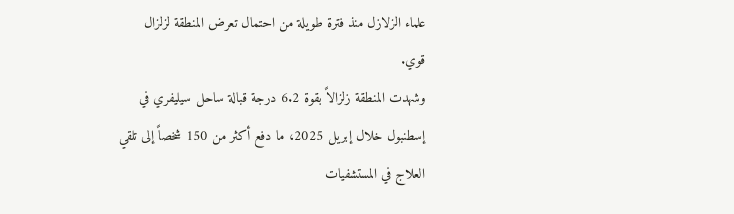علماء الزلازل منذ فترة طويلة من احتمال تعرض المنطقة لزلزال قوي.
وشهدت المنطقة زلزالاً بقوة 6.2 درجة قبالة ساحل سيليفري في إسطنبول خلال إبريل 2025، ما دفع أكثر من 150 شخصاً إلى تلقي العلاج في المستشفيات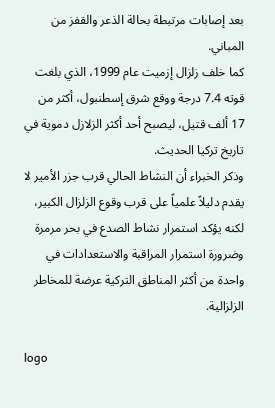بعد إصابات مرتبطة بحالة الذعر والقفز من المباني.
كما خلف زلزال إزميت عام 1999، الذي بلغت قوته 7.4 درجة ووقع شرق إسطنبول، أكثر من 17 ألف قتيل، ليصبح أحد أكثر الزلازل دموية في تاريخ تركيا الحديث.
وذكر الخبراء أن النشاط الحالي قرب جزر الأمير لا يقدم دليلاً علمياً على قرب وقوع الزلزال الكبير، لكنه يؤكد استمرار نشاط الصدع في بحر مرمرة وضرورة استمرار المراقبة والاستعدادات في واحدة من أكثر المناطق التركية عرضة للمخاطر الزلزالية.

logo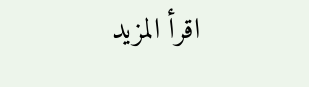اقرأ المزيد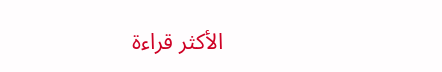الأكثر قراءة